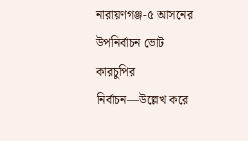নারায়ণগঞ্জ-৫ আসনের উপনির্বাচন ভোট কারচুপির নির্বাচন—উল্লেখ করে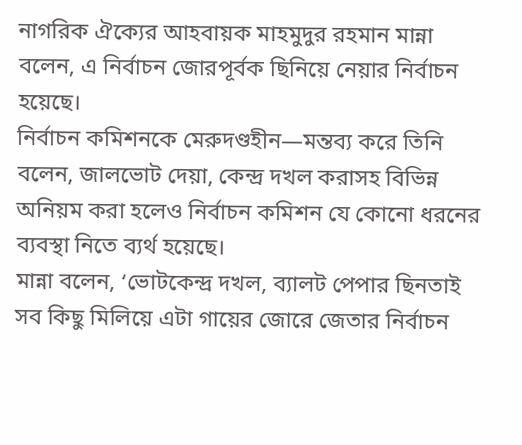নাগরিক ঐক্যের আহবায়ক মাহমুদুর রহমান মান্না বলেন, এ নির্বাচন জোরপূর্বক ছিনিয়ে নেয়ার নির্বাচন হয়েছে।
নির্বাচন কমিশনকে মেরুদণ্ডহীন—মন্তব্য করে তিনি বলেন, জালভোট দেয়া, কেন্দ্র দখল করাসহ বিভিন্ন অনিয়ম করা হলেও নির্বাচন কমিশন যে কোনো ধরনের ব্যবস্থা নিতে ব্যর্থ হয়েছে।
মান্না বলেন, ‘ভোটকেন্দ্র দখল, ব্যালট পেপার ছিনতাই সব কিছু মিলিয়ে এটা গায়ের জোরে জেতার নির্বাচন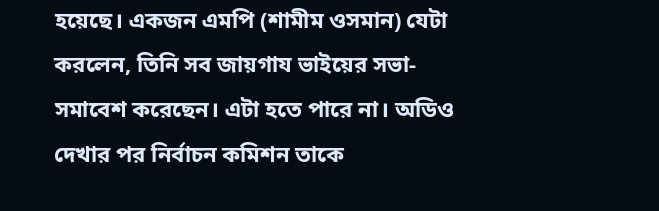হয়েছে। একজন এমপি (শামীম ওসমান) যেটা করলেন, তিনি সব জায়গায ভাইয়ের সভা-সমাবেশ করেছেন। এটা হতে পারে না। অডিও দেখার পর নির্বাচন কমিশন তাকে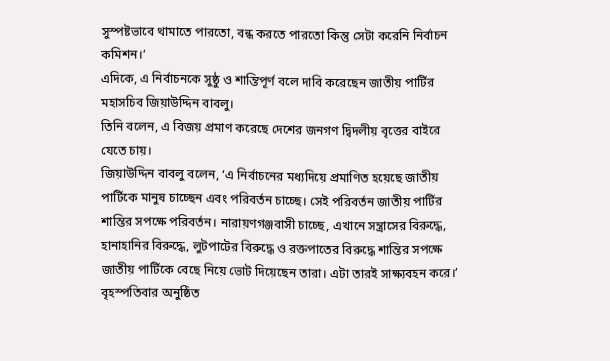সুস্পষ্টভাবে থামাতে পারতো, বন্ধ করতে পারতো কিন্তু সেটা করেনি নির্বাচন কমিশন।’
এদিকে, এ নির্বাচনকে সুষ্ঠু ও শান্তিপূর্ণ বলে দাবি করেছেন জাতীয় পার্টির মহাসচিব জিয়াউদ্দিন বাবলু।
তিনি বলেন, এ বিজয় প্রমাণ করেছে দেশের জনগণ দ্বিদলীয় বৃত্তের বাইরে যেতে চায়।
জিয়াউদ্দিন বাবলু বলেন, ‘এ নির্বাচনের মধ্যদিয়ে প্রমাণিত হয়েছে জাতীয় পার্টিকে মানুষ চাচ্ছেন এবং পরিবর্তন চাচ্ছে। সেই পরিবর্তন জাতীয় পার্টির শান্তির সপক্ষে পরিবর্তন। নারায়ণগঞ্জবাসী চাচ্ছে, এখানে সন্ত্রাসের বিরুদ্ধে, হানাহানির বিরুদ্ধে, লুটপাটের বিরুদ্ধে ও রক্তপাতের বিরুদ্ধে শান্তির সপক্ষে জাতীয় পার্টিকে বেছে নিয়ে ভোট দিয়েছেন তারা। এটা তারই সাক্ষ্যবহন করে।’
বৃহস্পতিবার অনুষ্ঠিত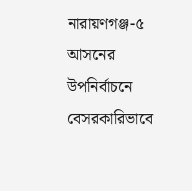নারায়ণগঞ্জ-৫ আসনের উপনির্বাচনে বেসরকারিভাবে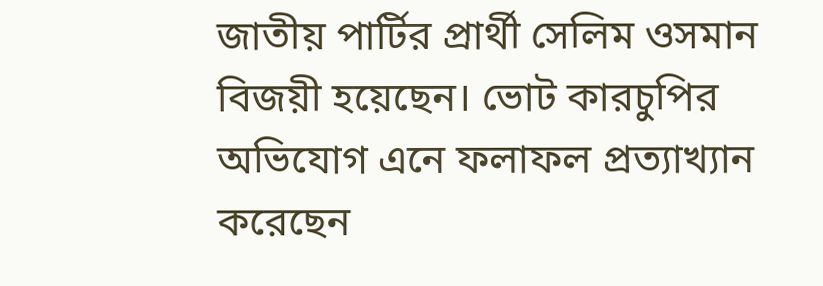জাতীয় পার্টির প্রার্থী সেলিম ওসমান বিজয়ী হয়েছেন। ভোট কারচুপির অভিযোগ এনে ফলাফল প্রত্যাখ্যান করেছেন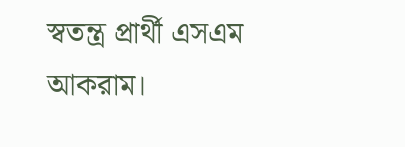স্বতন্ত্র প্রার্থী এসএম আকরাম।